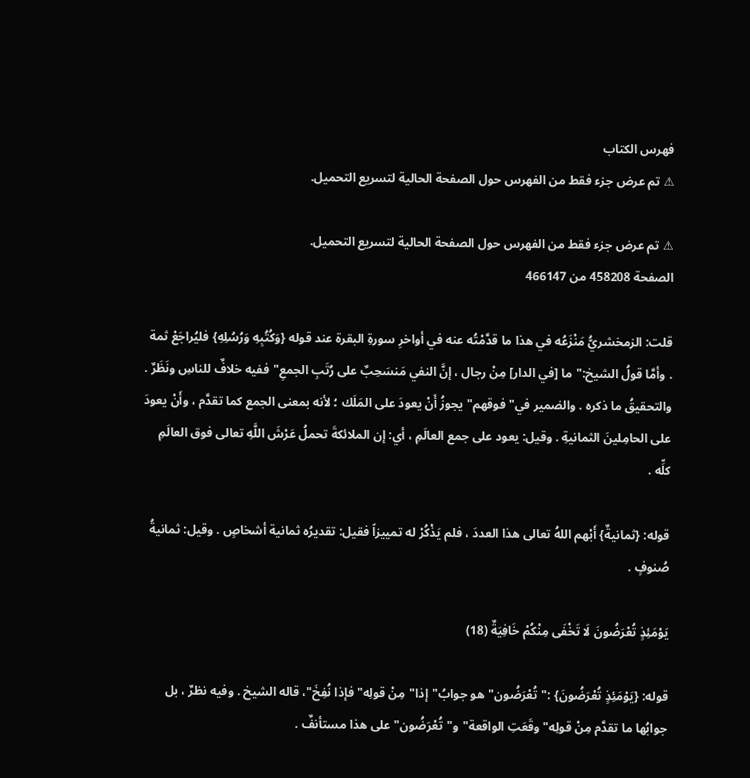فهرس الكتاب
⚠ تم عرض جزء فقط من الفهرس حول الصفحة الحالية لتسريع التحميل.

⚠ تم عرض جزء فقط من الفهرس حول الصفحة الحالية لتسريع التحميل.
الصفحة 458208 من 466147

قلت: الزمخشريُّ مَنْزَعُه في هذا ما قدَّمْتُه عنه في أواخرِ سورةِ البقرة عند قوله {وَكُتُبِهِ وَرُسُلِهِ} فليُراجَعْ ثمة . وأمَّا قولُ الشيخ:"ما [في الدار] مِنْ رجال ، إنَّ النفي مَنسَحِبٌ على رُتَبِ الجمعِ"ففيه خلافٌ للناسِ ونَظَرٌ . والتحقيقُ ما ذكره . والضمير في"فوقهم"يجوزُ أَنْ يعودَ على المَلَك ؛ لأنه بمعنى الجمع كما تقدَّم ، وأَنْ يعودَ على الحامِلينَ الثمانيةِ . وقيل: يعود على جمع العالَمِ ، أي: إن الملائكةَ تحملُ عَرْشَ اللَّهِ تعالى فوق العالَمِ كلِّه .

قوله: {ثمانيةٌ} أَبْهم اللهُ تعالى هذا العددَ ، فلم يَذْكُرْ له تمييزاً فقيل: تقديرُه ثمانية أشخاصٍ . وقيل: ثمانيةُ صُنوفٍ .

يَوْمَئِذٍ تُعْرَضُونَ لَا تَخْفَى مِنْكُمْ خَافِيَةٌ (18)

قوله: {يَوْمَئِذٍ تُعْرَضُونَ} :"تُعْرَضُون"هو جوابُ"إذا"مِنْ قولِه"فإذا نُفِخَ"، قاله الشيخ . وفيه نظرٌ ، بل جوابُها ما تقدَّم مِنْ قولِه"وقَعَتِ الواقعة"و"تُعْرَضُون"على هذا مستأنفٌ .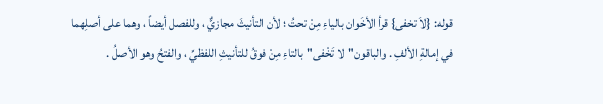قوله: {لاَ تخفى} قرأ الأخَوان بالياءِ مِنْ تحتُ ؛ لأن التأنيثَ مجازيٌّ ، وللفصل أيضاً ، وهما على أصلِهما في إمالةِ الألفِ . والباقون"لا تَخْفى"بالتاءِ مِنْ فوقُ للتأنيثِ اللفظيِّ ، والفتحُ وهو الأصلُ .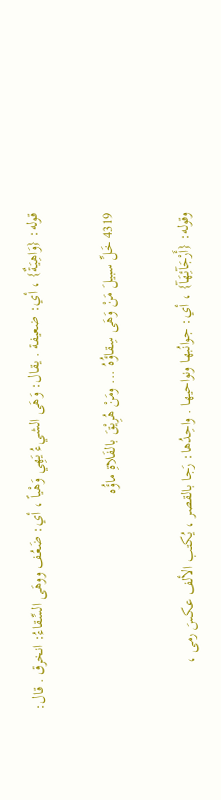قوله: {وَاهِيَةٌ} ، أي: ضعيفة . يقال: وَهَى الشيءُ يَهِي وَهْياً ، أي: ضَعُف ووهَى السِّقاءُ: انخرق . قال:

4319 خَلِّ سبيلَ مَنْ وَهَى سِقاؤُهُ ... ومَنْ هُرِيْقَ بالفَلاةِ ماؤُه

وقوله: {أَرْجَآئِهَآ} ، أي: جوانُبها ونواحيها . واحِدُها: رَجا بالقصر ، يُكتب الألف عكسَ رمى ،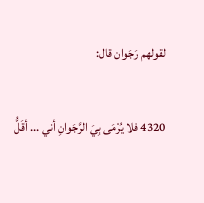لقولهم رَجَوان قال:

4320 فلا يُرْمَى بِيَ الرَّجَوانِ أني ... أقَلُّ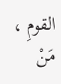القومِ ، مَنْ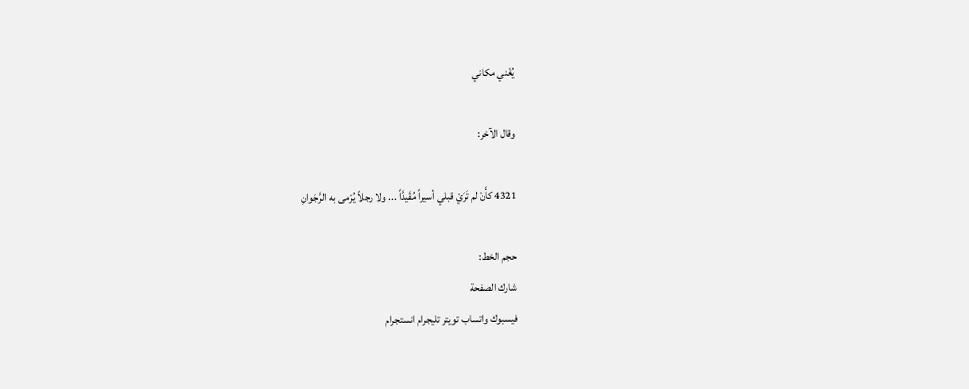يُغْني مكاني

وقال الآخر:

4321 كأَنْ لم تَرَيْ قبلي أسيراً مُقَيدَّاً ... ولا رجلاً يُرْمى به الرَّجَوانِ

حجم الخط:
شارك الصفحة
فيسبوك واتساب تويتر تليجرام انستجرام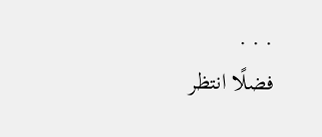. . .
فضلًا انتظر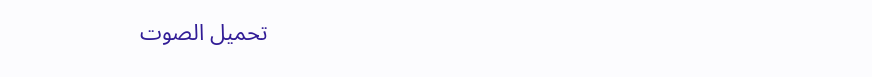تحميل الصوت